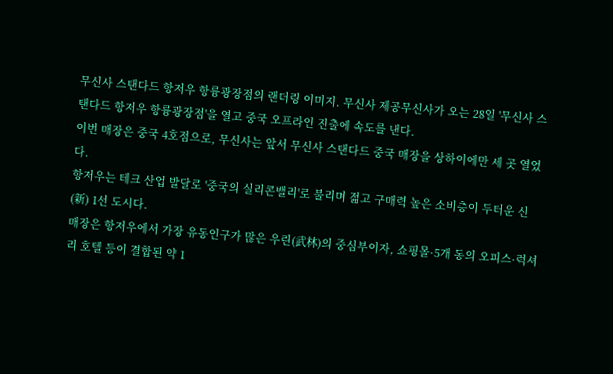무신사 스탠다드 항저우 항륭광장점의 랜더링 이미지. 무신사 제공무신사가 오는 28일 '무신사 스탠다드 항저우 항륭광장점'을 열고 중국 오프라인 진출에 속도를 낸다.
이번 매장은 중국 4호점으로, 무신사는 앞서 무신사 스탠다드 중국 매장을 상하이에만 세 곳 열었다.
항저우는 테크 산업 발달로 '중국의 실리콘밸리'로 불리며 젊고 구매력 높은 소비층이 두터운 신(新) 1선 도시다.
매장은 항저우에서 가장 유동인구가 많은 우린(武林)의 중심부이자, 쇼핑몰·5개 동의 오피스·럭셔리 호텔 등이 결합된 약 1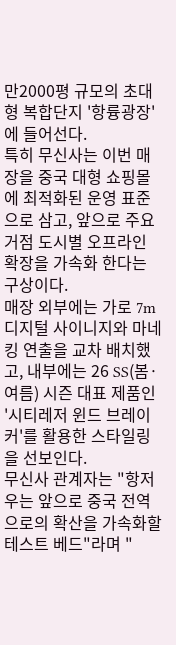만2000평 규모의 초대형 복합단지 '항륭광장'에 들어선다.
특히 무신사는 이번 매장을 중국 대형 쇼핑몰에 최적화된 운영 표준으로 삼고, 앞으로 주요 거점 도시별 오프라인 확장을 가속화 한다는 구상이다.
매장 외부에는 가로 7m 디지털 사이니지와 마네킹 연출을 교차 배치했고, 내부에는 26 SS(봄·여름) 시즌 대표 제품인 '시티레저 윈드 브레이커'를 활용한 스타일링을 선보인다.
무신사 관계자는 "항저우는 앞으로 중국 전역으로의 확산을 가속화할 테스트 베드"라며 "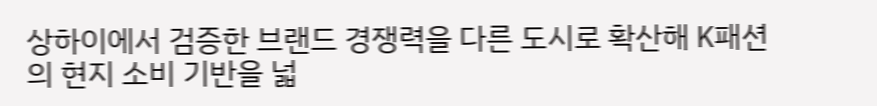상하이에서 검증한 브랜드 경쟁력을 다른 도시로 확산해 K패션의 현지 소비 기반을 넓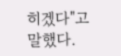히겠다"고 말했다.